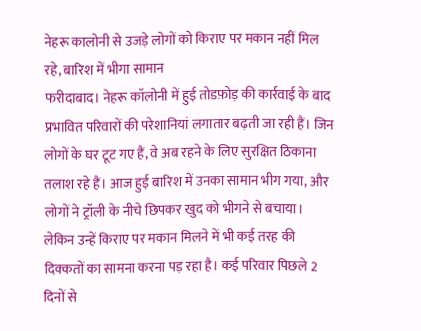नेहरू कालोनी से उजड़े लोगों को किराए पर मकान नहीं मिल रहे, बारिश में भीगा सामान
फरीदाबाद। नेहरू कॉलोनी में हुई तोडफ़ोड़ की कार्रवाई के बाद प्रभावित परिवारों की परेशानियां लगातार बढ़ती जा रही हैं। जिन लोगों के घर टूट गए हैं, वे अब रहने के लिए सुरक्षित ठिकाना तलाश रहे हैं। आज हुई बारिश में उनका सामान भीग गया, और लोगों ने ट्रॉली के नीचे छिपकर खुद को भीगने से बचाया। लेकिन उन्हें किराए पर मकान मिलने में भी कई तरह की दिक्कतों का सामना करना पड़ रहा है। कई परिवार पिछले 2 दिनों से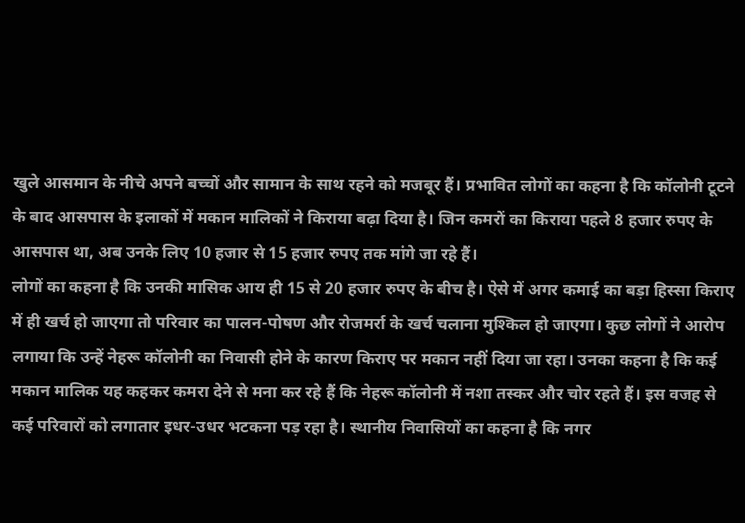खुले आसमान के नीचे अपने बच्चों और सामान के साथ रहने को मजबूर हैं। प्रभावित लोगों का कहना है कि कॉलोनी टूटने के बाद आसपास के इलाकों में मकान मालिकों ने किराया बढ़ा दिया है। जिन कमरों का किराया पहले 8 हजार रुपए के आसपास था, अब उनके लिए 10 हजार से 15 हजार रुपए तक मांगे जा रहे हैं।
लोगों का कहना है कि उनकी मासिक आय ही 15 से 20 हजार रुपए के बीच है। ऐसे में अगर कमाई का बड़ा हिस्सा किराए में ही खर्च हो जाएगा तो परिवार का पालन-पोषण और रोजमर्रा के खर्च चलाना मुश्किल हो जाएगा। कुछ लोगों ने आरोप लगाया कि उन्हें नेहरू कॉलोनी का निवासी होने के कारण किराए पर मकान नहीं दिया जा रहा। उनका कहना है कि कई मकान मालिक यह कहकर कमरा देने से मना कर रहे हैं कि नेहरू कॉलोनी में नशा तस्कर और चोर रहते हैं। इस वजह से कई परिवारों को लगातार इधर-उधर भटकना पड़ रहा है। स्थानीय निवासियों का कहना है कि नगर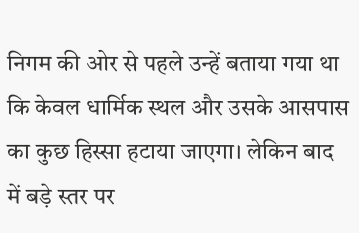निगम की ओर से पहले उन्हें बताया गया था कि केवल धार्मिक स्थल और उसके आसपास का कुछ हिस्सा हटाया जाएगा। लेकिन बाद में बड़े स्तर पर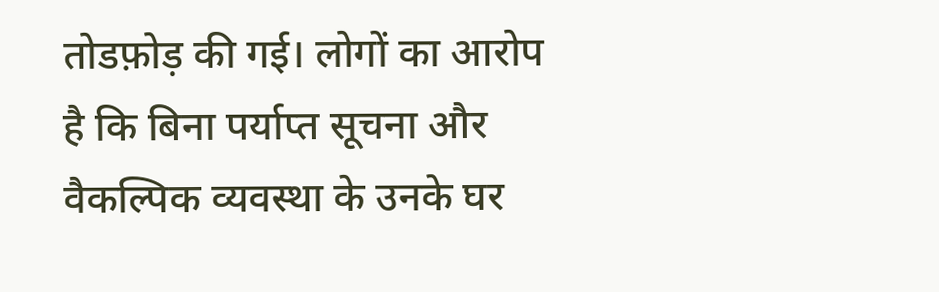तोडफ़ोड़ की गई। लोगों का आरोप है कि बिना पर्याप्त सूचना और वैकल्पिक व्यवस्था के उनके घर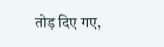तोड़ दिए गए,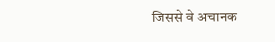जिससे वे अचानक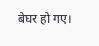बेघर हो गए।